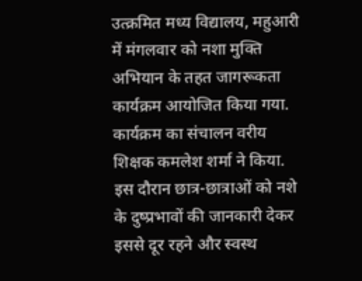उत्क्रमित मध्य विद्यालय, महुआरी में मंगलवार को नशा मुक्ति अभियान के तहत जागरूकता कार्यक्रम आयोजित किया गया. कार्यक्रम का संचालन वरीय शिक्षक कमलेश शर्मा ने किया. इस दौरान छात्र-छात्राओं को नशे के दुष्प्रभावों की जानकारी देकर इससे दूर रहने और स्वस्थ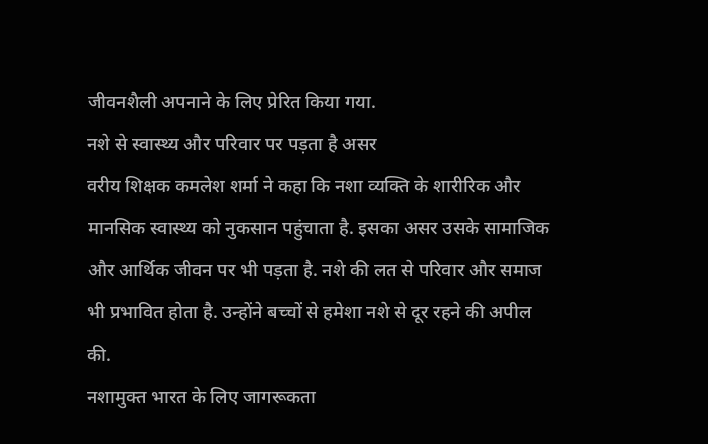जीवनशैली अपनाने के लिए प्रेरित किया गया.
नशे से स्वास्थ्य और परिवार पर पड़ता है असर
वरीय शिक्षक कमलेश शर्मा ने कहा कि नशा व्यक्ति के शारीरिक और मानसिक स्वास्थ्य को नुकसान पहुंचाता है. इसका असर उसके सामाजिक और आर्थिक जीवन पर भी पड़ता है. नशे की लत से परिवार और समाज भी प्रभावित होता है. उन्होंने बच्चों से हमेशा नशे से दूर रहने की अपील की.
नशामुक्त भारत के लिए जागरूकता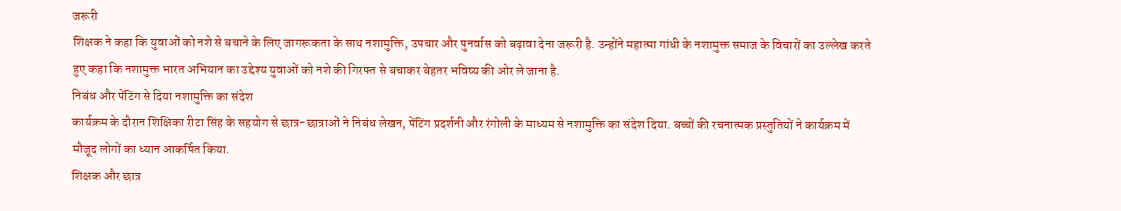जरूरी
शिक्षक ने कहा कि युवाओं को नशे से बचाने के लिए जागरूकता के साथ नशामुक्ति, उपचार और पुनर्वास को बढ़ावा देना जरूरी है. उन्होंने महात्मा गांधी के नशामुक्त समाज के विचारों का उल्लेख करते हुए कहा कि नशामुक्त भारत अभियान का उद्देश्य युवाओं को नशे की गिरफ्त से बचाकर बेहतर भविष्य की ओर ले जाना है.
निबंध और पेंटिंग से दिया नशामुक्ति का संदेश
कार्यक्रम के दौरान शिक्षिका रीटा सिंह के सहयोग से छात्र-छात्राओं ने निबंध लेखन, पेंटिंग प्रदर्शनी और रंगोली के माध्यम से नशामुक्ति का संदेश दिया. बच्चों की रचनात्मक प्रस्तुतियों ने कार्यक्रम में मौजूद लोगों का ध्यान आकर्षित किया.
शिक्षक और छात्र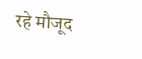रहे मौजूद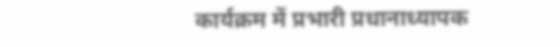कार्यक्रम में प्रभारी प्रधानाध्यापक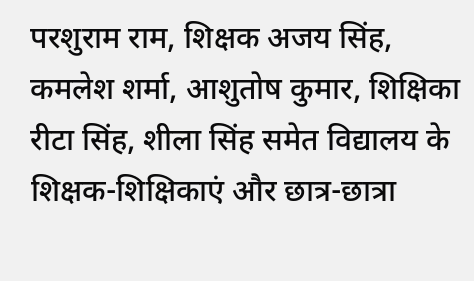परशुराम राम, शिक्षक अजय सिंह, कमलेश शर्मा, आशुतोष कुमार, शिक्षिका रीटा सिंह, शीला सिंह समेत विद्यालय के शिक्षक-शिक्षिकाएं और छात्र-छात्रा